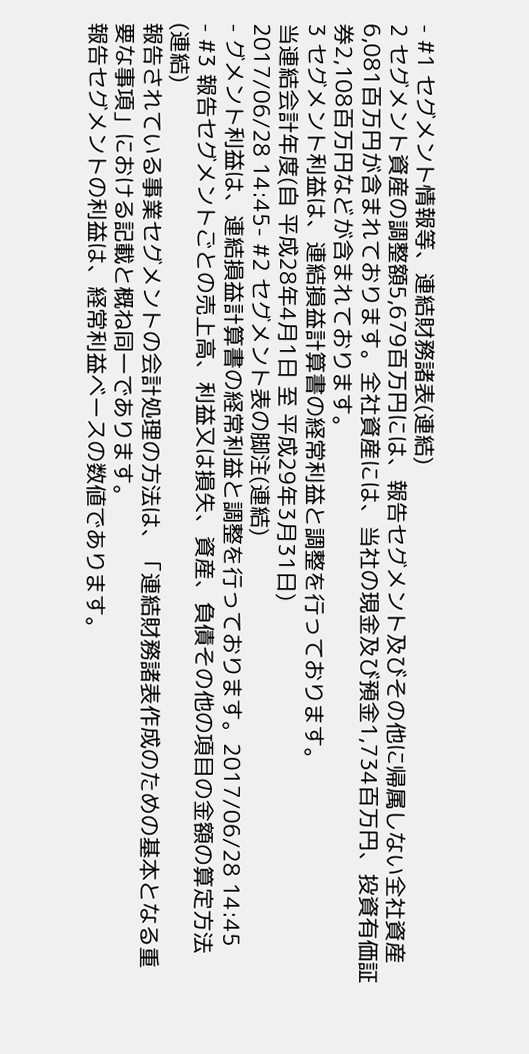- #1 セグメント情報等、連結財務諸表(連結)
2 セグメント資産の調整額5,679百万円には、報告セグメント及びその他に帰属しない全社資産6,081百万円が含まれております。全社資産には、当社の現金及び預金1,734百万円、投資有価証券2,108百万円などが含まれております。
3 セグメント利益は、連結損益計算書の経常利益と調整を行っております。
当連結会計年度(自 平成28年4月1日 至 平成29年3月31日)
2017/06/28 14:45- #2 セグメント表の脚注(連結)
- グメント利益は、連結損益計算書の経常利益と調整を行っております。2017/06/28 14:45
- #3 報告セグメントごとの売上高、利益又は損失、資産、負債その他の項目の金額の算定方法(連結)
報告されている事業セグメントの会計処理の方法は、「連結財務諸表作成のための基本となる重要な事項」における記載と概ね同一であります。
報告セグメントの利益は、経常利益ベースの数値であります。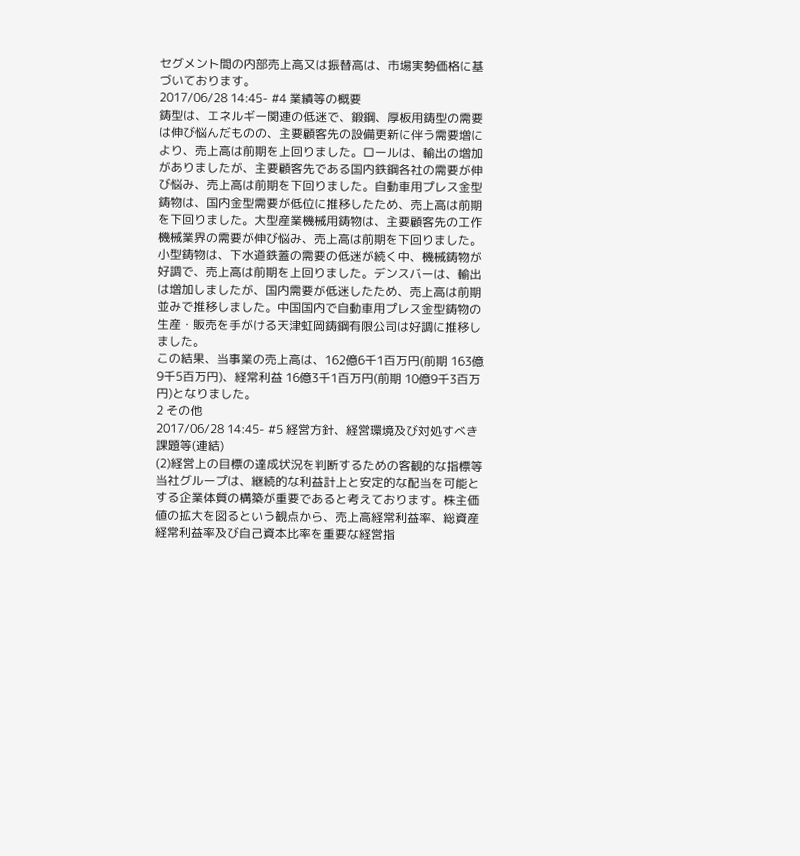セグメント間の内部売上高又は振替高は、市場実勢価格に基づいております。
2017/06/28 14:45- #4 業績等の概要
鋳型は、エネルギー関連の低迷で、鍛鋼、厚板用鋳型の需要は伸び悩んだものの、主要顧客先の設備更新に伴う需要増により、売上高は前期を上回りました。ロールは、輸出の増加がありましたが、主要顧客先である国内鉄鋼各社の需要が伸び悩み、売上高は前期を下回りました。自動車用プレス金型鋳物は、国内金型需要が低位に推移したため、売上高は前期を下回りました。大型産業機械用鋳物は、主要顧客先の工作機械業界の需要が伸び悩み、売上高は前期を下回りました。小型鋳物は、下水道鉄蓋の需要の低迷が続く中、機械鋳物が好調で、売上高は前期を上回りました。デンスバーは、輸出は増加しましたが、国内需要が低迷したため、売上高は前期並みで推移しました。中国国内で自動車用プレス金型鋳物の生産・販売を手がける天津虹岡鋳鋼有限公司は好調に推移しました。
この結果、当事業の売上高は、162億6千1百万円(前期 163億9千5百万円)、経常利益 16億3千1百万円(前期 10億9千3百万円)となりました。
2 その他
2017/06/28 14:45- #5 経営方針、経営環境及び対処すべき課題等(連結)
(2)経営上の目標の達成状況を判断するための客観的な指標等
当社グループは、継続的な利益計上と安定的な配当を可能とする企業体質の構築が重要であると考えております。株主価値の拡大を図るという観点から、売上高経常利益率、総資産経常利益率及び自己資本比率を重要な経営指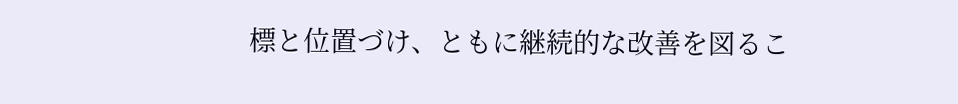標と位置づけ、ともに継続的な改善を図るこ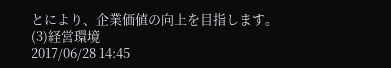とにより、企業価値の向上を目指します。
(3)経営環境
2017/06/28 14:45